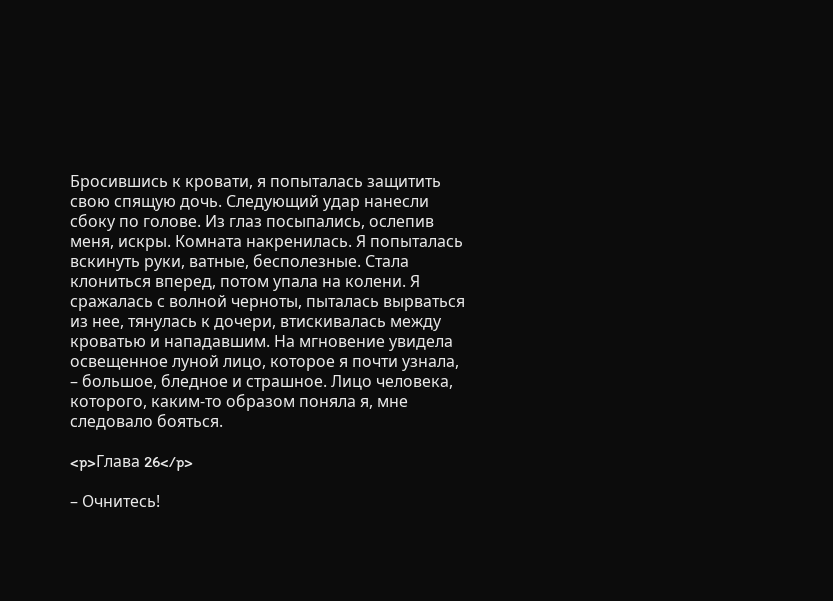Бросившись к кровати, я попыталась защитить свою спящую дочь. Следующий удар нанесли сбоку по голове. Из глаз посыпались, ослепив меня, искры. Комната накренилась. Я попыталась вскинуть руки, ватные, бесполезные. Стала клониться вперед, потом упала на колени. Я сражалась с волной черноты, пыталась вырваться из нее, тянулась к дочери, втискивалась между кроватью и нападавшим. На мгновение увидела освещенное луной лицо, которое я почти узнала, – большое, бледное и страшное. Лицо человека, которого, каким-то образом поняла я, мне следовало бояться.

<p>Глава 26</p>

– Очнитесь!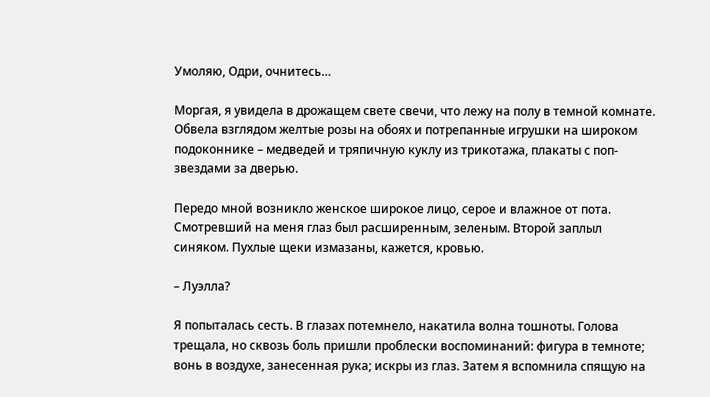Умоляю, Одри, очнитесь…

Моргая, я увидела в дрожащем свете свечи, что лежу на полу в темной комнате. Обвела взглядом желтые розы на обоях и потрепанные игрушки на широком подоконнике – медведей и тряпичную куклу из трикотажа, плакаты с поп-звездами за дверью.

Передо мной возникло женское широкое лицо, серое и влажное от пота. Смотревший на меня глаз был расширенным, зеленым. Второй заплыл синяком. Пухлые щеки измазаны, кажется, кровью.

– Луэлла?

Я попыталась сесть. В глазах потемнело, накатила волна тошноты. Голова трещала, но сквозь боль пришли проблески воспоминаний: фигура в темноте; вонь в воздухе, занесенная рука; искры из глаз. Затем я вспомнила спящую на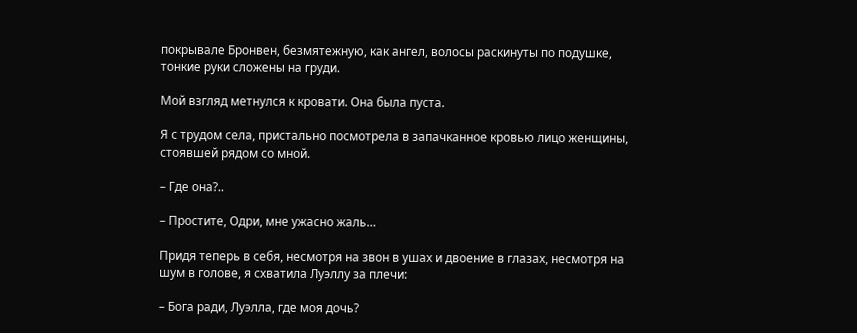покрывале Бронвен, безмятежную, как ангел, волосы раскинуты по подушке, тонкие руки сложены на груди.

Мой взгляд метнулся к кровати. Она была пуста.

Я с трудом села, пристально посмотрела в запачканное кровью лицо женщины, стоявшей рядом со мной.

– Где она?..

– Простите, Одри, мне ужасно жаль…

Придя теперь в себя, несмотря на звон в ушах и двоение в глазах, несмотря на шум в голове, я схватила Луэллу за плечи:

– Бога ради, Луэлла, где моя дочь?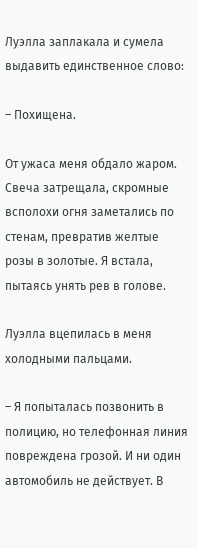Луэлла заплакала и сумела выдавить единственное слово:

– Похищена.

От ужаса меня обдало жаром. Свеча затрещала, скромные всполохи огня заметались по стенам, превратив желтые розы в золотые. Я встала, пытаясь унять рев в голове.

Луэлла вцепилась в меня холодными пальцами.

– Я попыталась позвонить в полицию, но телефонная линия повреждена грозой. И ни один автомобиль не действует. В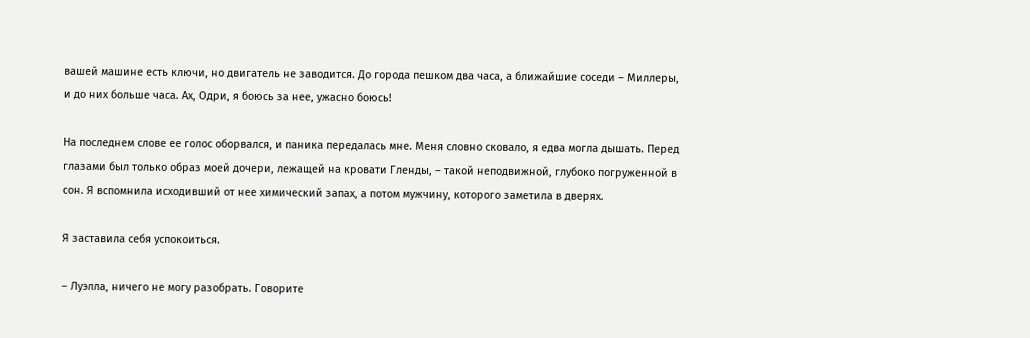вашей машине есть ключи, но двигатель не заводится. До города пешком два часа, а ближайшие соседи – Миллеры, и до них больше часа. Ах, Одри, я боюсь за нее, ужасно боюсь!

На последнем слове ее голос оборвался, и паника передалась мне. Меня словно сковало, я едва могла дышать. Перед глазами был только образ моей дочери, лежащей на кровати Гленды, – такой неподвижной, глубоко погруженной в сон. Я вспомнила исходивший от нее химический запах, а потом мужчину, которого заметила в дверях.

Я заставила себя успокоиться.

– Луэлла, ничего не могу разобрать. Говорите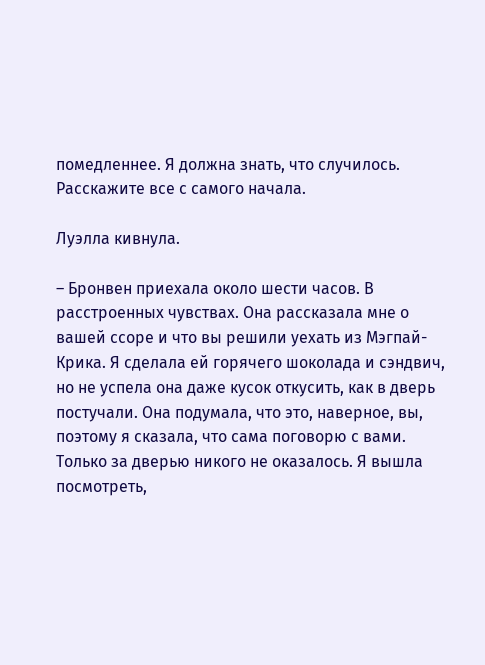помедленнее. Я должна знать, что случилось. Расскажите все с самого начала.

Луэлла кивнула.

– Бронвен приехала около шести часов. В расстроенных чувствах. Она рассказала мне о вашей ссоре и что вы решили уехать из Мэгпай-Крика. Я сделала ей горячего шоколада и сэндвич, но не успела она даже кусок откусить, как в дверь постучали. Она подумала, что это, наверное, вы, поэтому я сказала, что сама поговорю с вами. Только за дверью никого не оказалось. Я вышла посмотреть,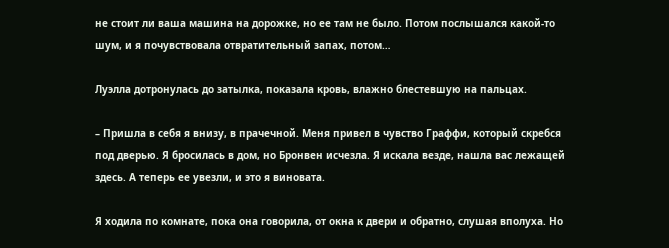не стоит ли ваша машина на дорожке, но ее там не было. Потом послышался какой-то шум, и я почувствовала отвратительный запах, потом…

Луэлла дотронулась до затылка, показала кровь, влажно блестевшую на пальцах.

– Пришла в себя я внизу, в прачечной. Меня привел в чувство Граффи, который скребся под дверью. Я бросилась в дом, но Бронвен исчезла. Я искала везде, нашла вас лежащей здесь. А теперь ее увезли, и это я виновата.

Я ходила по комнате, пока она говорила, от окна к двери и обратно, слушая вполуха. Но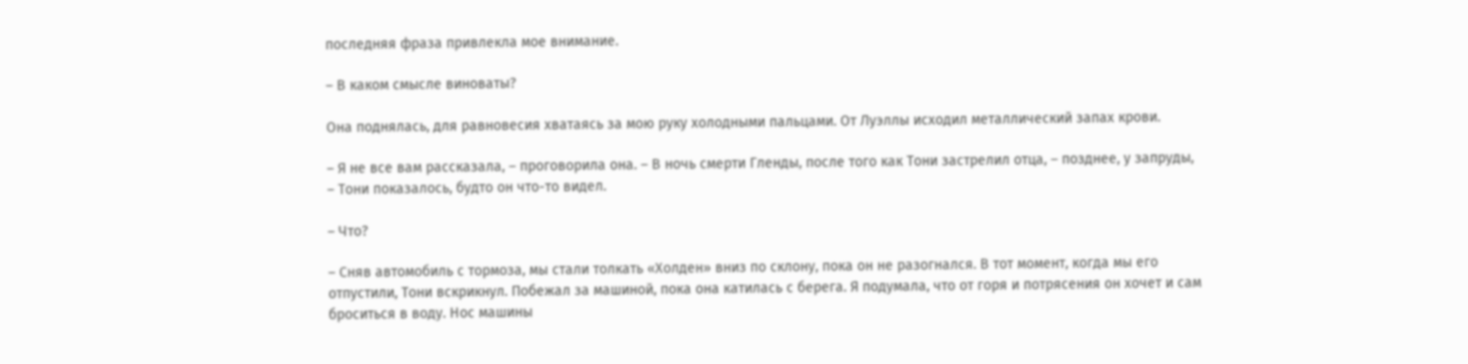последняя фраза привлекла мое внимание.

– В каком смысле виноваты?

Она поднялась, для равновесия хватаясь за мою руку холодными пальцами. От Луэллы исходил металлический запах крови.

– Я не все вам рассказала, – проговорила она. – В ночь смерти Гленды, после того как Тони застрелил отца, – позднее, у запруды, – Тони показалось, будто он что-то видел.

– Что?

– Сняв автомобиль с тормоза, мы стали толкать «Холден» вниз по склону, пока он не разогнался. В тот момент, когда мы его отпустили, Тони вскрикнул. Побежал за машиной, пока она катилась с берега. Я подумала, что от горя и потрясения он хочет и сам броситься в воду. Нос машины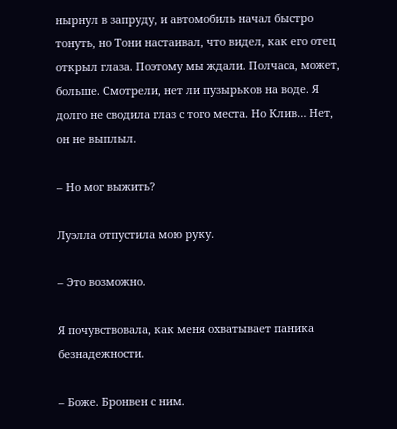нырнул в запруду, и автомобиль начал быстро тонуть, но Тони настаивал, что видел, как его отец открыл глаза. Поэтому мы ждали. Полчаса, может, больше. Смотрели, нет ли пузырьков на воде. Я долго не сводила глаз с того места. Но Клив… Нет, он не выплыл.

– Но мог выжить?

Луэлла отпустила мою руку.

– Это возможно.

Я почувствовала, как меня охватывает паника безнадежности.

– Боже. Бронвен с ним.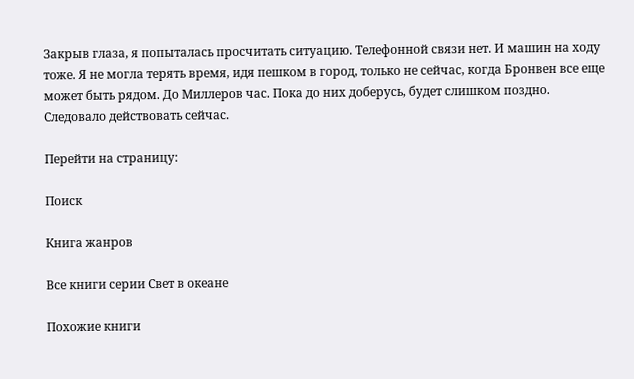Закрыв глаза, я попыталась просчитать ситуацию. Телефонной связи нет. И машин на ходу тоже. Я не могла терять время, идя пешком в город, только не сейчас, когда Бронвен все еще может быть рядом. До Миллеров час. Пока до них доберусь, будет слишком поздно. Следовало действовать сейчас.

Перейти на страницу:

Поиск

Книга жанров

Все книги серии Свет в океане

Похожие книги